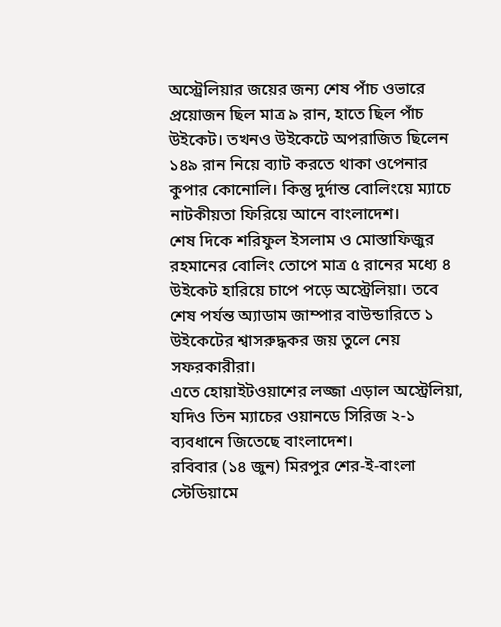অস্ট্রেলিয়ার জয়ের জন্য শেষ পাঁচ ওভারে প্রয়োজন ছিল মাত্র ৯ রান, হাতে ছিল পাঁচ উইকেট। তখনও উইকেটে অপরাজিত ছিলেন ১৪৯ রান নিয়ে ব্যাট করতে থাকা ওপেনার কুপার কোনোলি। কিন্তু দুর্দান্ত বোলিংয়ে ম্যাচে নাটকীয়তা ফিরিয়ে আনে বাংলাদেশ।
শেষ দিকে শরিফুল ইসলাম ও মোস্তাফিজুর রহমানের বোলিং তোপে মাত্র ৫ রানের মধ্যে ৪ উইকেট হারিয়ে চাপে পড়ে অস্ট্রেলিয়া। তবে শেষ পর্যন্ত অ্যাডাম জাম্পার বাউন্ডারিতে ১ উইকেটের শ্বাসরুদ্ধকর জয় তুলে নেয় সফরকারীরা।
এতে হোয়াইটওয়াশের লজ্জা এড়াল অস্ট্রেলিয়া, যদিও তিন ম্যাচের ওয়ানডে সিরিজ ২-১ ব্যবধানে জিতেছে বাংলাদেশ।
রবিবার (১৪ জুন) মিরপুর শের-ই-বাংলা স্টেডিয়ামে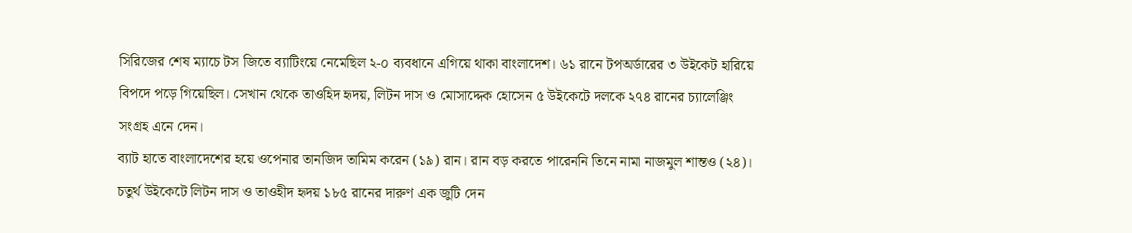সিরিজের শেষ ম্যাচে টস জিতে ব্যাটিংয়ে নেমেছিল ২-০ ব্যবধানে এগিয়ে থাকা বাংলাদেশ। ৬১ রানে টপঅর্ডারের ৩ উইকেট হারিয়ে বিপদে পড়ে গিয়েছিল। সেখান থেকে তাওহিদ হৃদয়, লিটন দাস ও মোসাদ্দেক হোসেন ৫ উইকেটে দলকে ২৭৪ রানের চ্যালেঞ্জিং সংগ্রহ এনে দেন।
ব্যাট হাতে বাংলাদেশের হয়ে ওপেনার তানজিদ তামিম করেন (১৯) রান। রান বড় করতে পারেননি তিনে নামা নাজমুল শান্তও (২৪)। চতুর্থ উইকেটে লিটন দাস ও তাওহীদ হৃদয় ১৮৫ রানের দারুণ এক জুটি দেন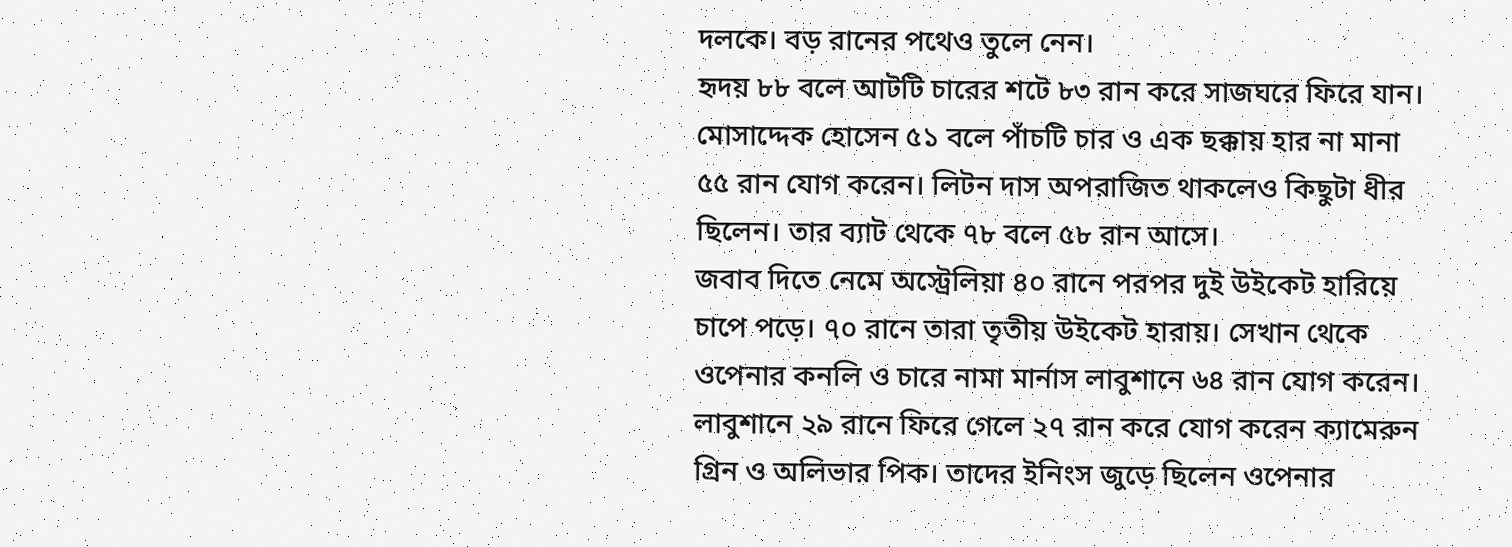দলকে। বড় রানের পথেও তুলে নেন।
হৃদয় ৮৮ বলে আটটি চারের শটে ৮৩ রান করে সাজঘরে ফিরে যান। মোসাদ্দেক হোসেন ৫১ বলে পাঁচটি চার ও এক ছক্কায় হার না মানা ৫৫ রান যোগ করেন। লিটন দাস অপরাজিত থাকলেও কিছুটা ধীর ছিলেন। তার ব্যাট থেকে ৭৮ বলে ৫৮ রান আসে।
জবাব দিতে নেমে অস্ট্রেলিয়া ৪০ রানে পরপর দুই উইকেট হারিয়ে চাপে পড়ে। ৭০ রানে তারা তৃতীয় উইকেট হারায়। সেখান থেকে ওপেনার কনলি ও চারে নামা মার্নাস লাবুশানে ৬৪ রান যোগ করেন। লাবুশানে ২৯ রানে ফিরে গেলে ২৭ রান করে যোগ করেন ক্যামেরুন গ্রিন ও অলিভার পিক। তাদের ইনিংস জুড়ে ছিলেন ওপেনার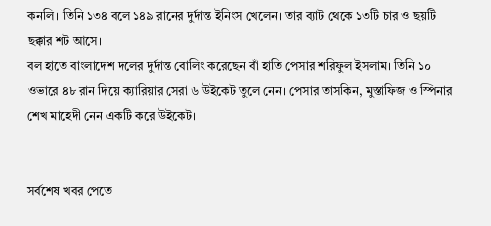কনলি। তিনি ১৩৪ বলে ১৪৯ রানের দুর্দান্ত ইনিংস খেলেন। তার ব্যাট থেকে ১৩টি চার ও ছয়টি ছক্কার শট আসে।
বল হাতে বাংলাদেশ দলের দুর্দান্ত বোলিং করেছেন বাঁ হাতি পেসার শরিফুল ইসলাম। তিনি ১০ ওভারে ৪৮ রান দিয়ে ক্যারিয়ার সেরা ৬ উইকেট তুলে নেন। পেসার তাসকিন, মুস্তাফিজ ও স্পিনার শেখ মাহেদী নেন একটি করে উইকেট।


সর্বশেষ খবর পেতে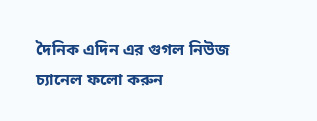দৈনিক এদিন এর গুগল নিউজ চ্যানেল ফলো করুন